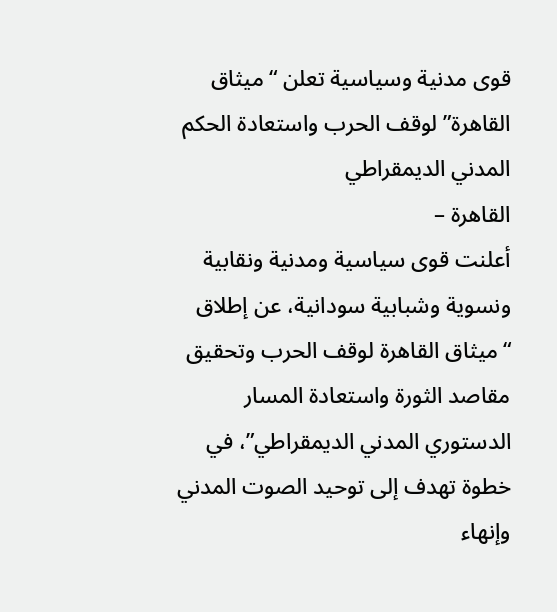قوى مدنية وسياسية تعلن “ميثاق القاهرة” لوقف الحرب واستعادة الحكم المدني الديمقراطي
القاهرة –
أعلنت قوى سياسية ومدنية ونقابية ونسوية وشبابية سودانية، عن إطلاق “ميثاق القاهرة لوقف الحرب وتحقيق مقاصد الثورة واستعادة المسار الدستوري المدني الديمقراطي”، في خطوة تهدف إلى توحيد الصوت المدني وإنهاء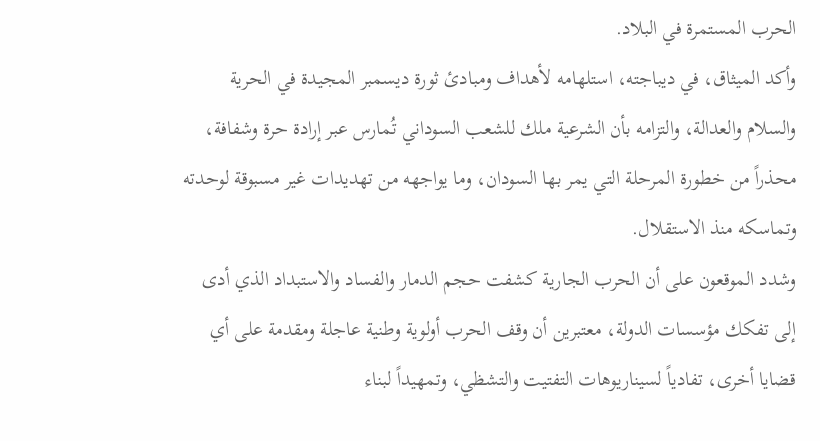الحرب المستمرة في البلاد.
وأكد الميثاق، في ديباجته، استلهامه لأهداف ومبادئ ثورة ديسمبر المجيدة في الحرية والسلام والعدالة، والتزامه بأن الشرعية ملك للشعب السوداني تُمارس عبر إرادة حرة وشفافة، محذراً من خطورة المرحلة التي يمر بها السودان، وما يواجهه من تهديدات غير مسبوقة لوحدته وتماسكه منذ الاستقلال.
وشدد الموقعون على أن الحرب الجارية كشفت حجم الدمار والفساد والاستبداد الذي أدى إلى تفكك مؤسسات الدولة، معتبرين أن وقف الحرب أولوية وطنية عاجلة ومقدمة على أي قضايا أخرى، تفادياً لسيناريوهات التفتيت والتشظي، وتمهيداً لبناء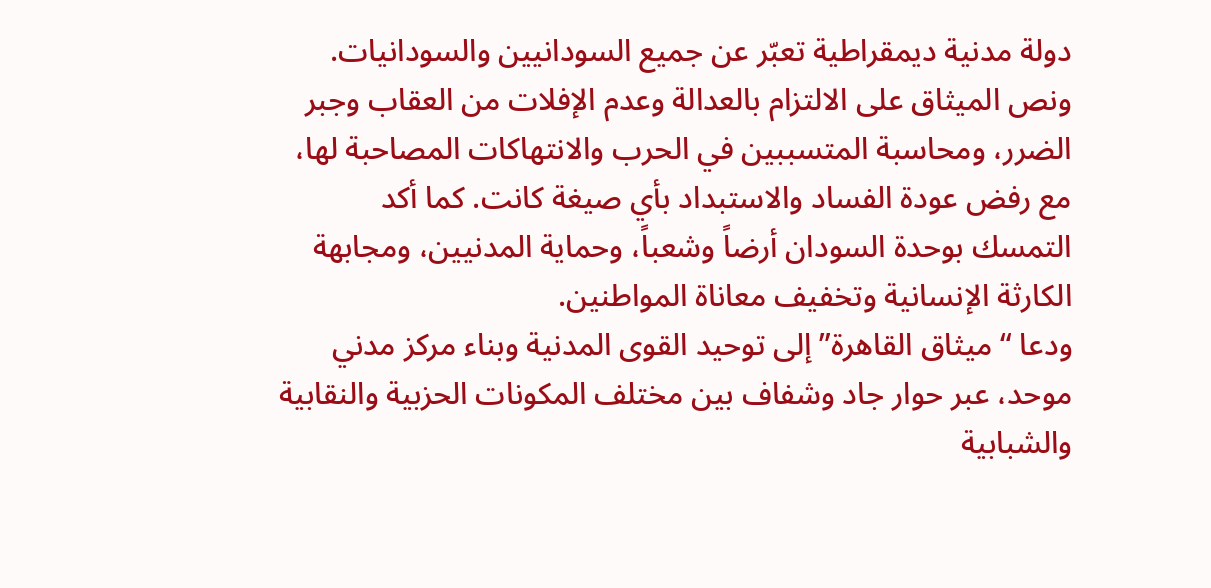دولة مدنية ديمقراطية تعبّر عن جميع السودانيين والسودانيات.
ونص الميثاق على الالتزام بالعدالة وعدم الإفلات من العقاب وجبر الضرر، ومحاسبة المتسببين في الحرب والانتهاكات المصاحبة لها، مع رفض عودة الفساد والاستبداد بأي صيغة كانت. كما أكد التمسك بوحدة السودان أرضاً وشعباً، وحماية المدنيين، ومجابهة الكارثة الإنسانية وتخفيف معاناة المواطنين.
ودعا “ميثاق القاهرة” إلى توحيد القوى المدنية وبناء مركز مدني موحد، عبر حوار جاد وشفاف بين مختلف المكونات الحزبية والنقابية والشبابية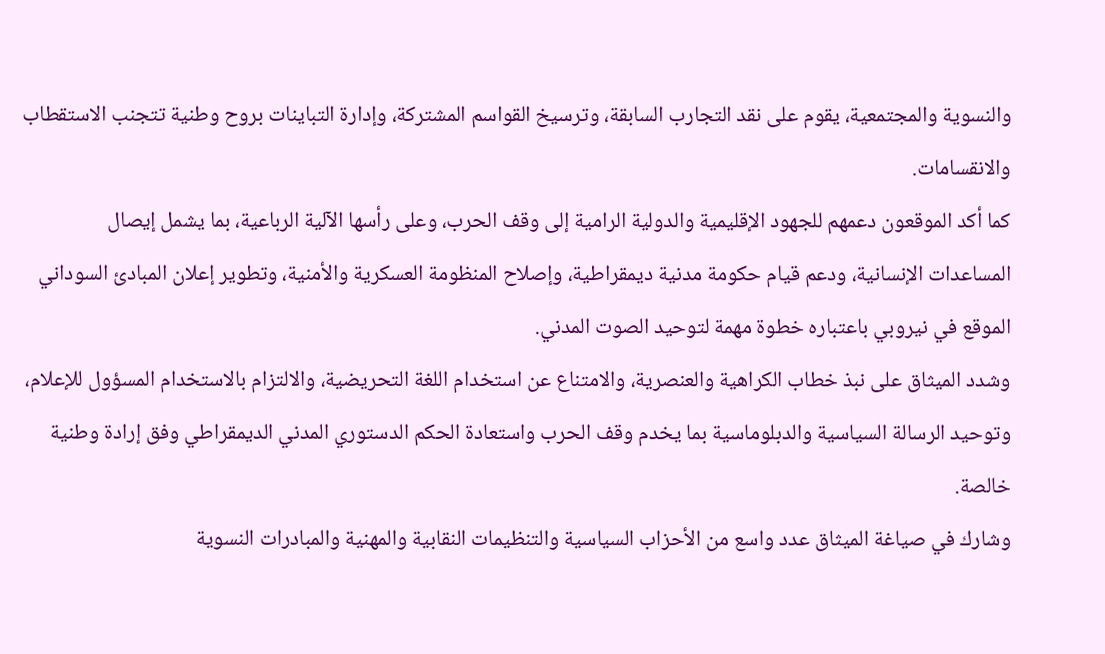والنسوية والمجتمعية، يقوم على نقد التجارب السابقة، وترسيخ القواسم المشتركة، وإدارة التباينات بروح وطنية تتجنب الاستقطاب والانقسامات.
كما أكد الموقعون دعمهم للجهود الإقليمية والدولية الرامية إلى وقف الحرب، وعلى رأسها الآلية الرباعية، بما يشمل إيصال المساعدات الإنسانية، ودعم قيام حكومة مدنية ديمقراطية، وإصلاح المنظومة العسكرية والأمنية، وتطوير إعلان المبادئ السوداني الموقع في نيروبي باعتباره خطوة مهمة لتوحيد الصوت المدني.
وشدد الميثاق على نبذ خطاب الكراهية والعنصرية، والامتناع عن استخدام اللغة التحريضية، والالتزام بالاستخدام المسؤول للإعلام، وتوحيد الرسالة السياسية والدبلوماسية بما يخدم وقف الحرب واستعادة الحكم الدستوري المدني الديمقراطي وفق إرادة وطنية خالصة.
وشارك في صياغة الميثاق عدد واسع من الأحزاب السياسية والتنظيمات النقابية والمهنية والمبادرات النسوية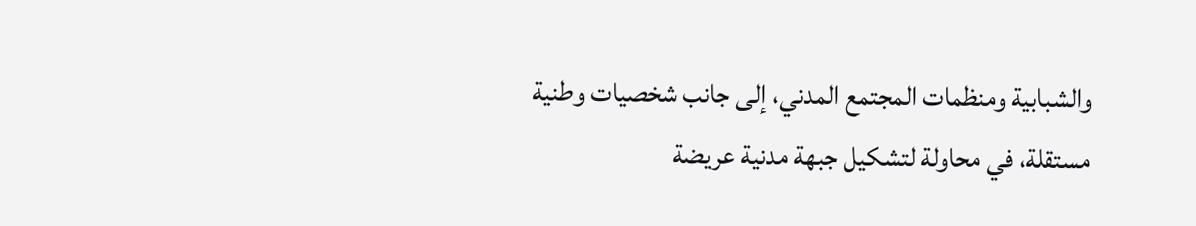والشبابية ومنظمات المجتمع المدني، إلى جانب شخصيات وطنية مستقلة، في محاولة لتشكيل جبهة مدنية عريضة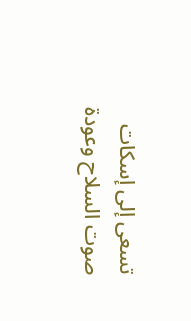تسعى إلى إسكات صوت السلاح وعودة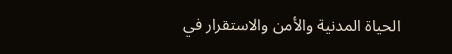الحياة المدنية والأمن والاستقرار في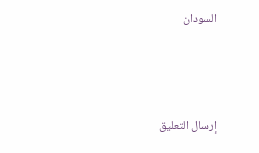السودان



إرسال التعليق